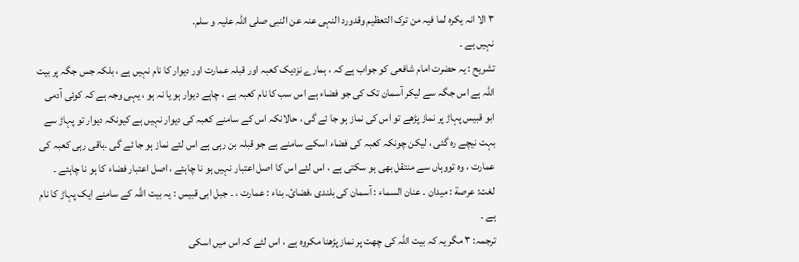٣ الا انہ یکرہ لما فیہ من ترک التعظیم وقدورد النہی عنہ عن النبی صلی اللّٰہ علیہ و سلم.
نہیں ہے ۔
تشریح : یہ حضرت امام شافعی کو جواب ہے کہ ، ہمارے نزدیک کعبہ اور قبلہ عمارت اور دیوار کا نام نہیں ہے ، بلکہ جس جگہ پر بیت اللہ ہے اس جگہ سے لیکر آسمان تک کی جو فضاء ہے اس سب کا نام کعبہ ہے ، چاہے دیوار ہو یا نہ ہو ، یہی وجہ ہے کہ کوئی آدمی ابو قبیس پہاڑ پر نماز پڑھے تو اس کی نماز ہو جا ئے گی ، حالانکہ اس کے سامنے کعبہ کی دیوار نہیں ہے کیونکہ دیوار تو پہاڑ سے بہت نیچے رہ گئی ، لیکن چونکہ کعبہ کی فضاء اسکے سامنے ہے جو قبلہ بن رہی ہے اس لئے نماز ہو جا ئے گی ۔باقی رہی کعبہ کی عمارت ، وہ تووہاں سے منتقل بھی ہو سکتی ہے ، اس لئے اس کا اصل اعتبار نہیں ہو نا چاہئے ، اصل اعتبار فضاء کا ہو نا چاہئے ۔
لغت: عرصة : میدان ۔ عنان السماء : آسمان کی بلندی ،فضائ۔ بناء : عمارت ، ۔ جبل ابی قبیس : یہ بیت اللہ کے سامنے ایک پہاڑ کا نام ہے ۔
ترجمہ: ٣ مگر یہ کہ بیت اللہ کی چھت پر نماز پڑھنا مکروہ ہے ، اس لئے کہ اس میں اسکی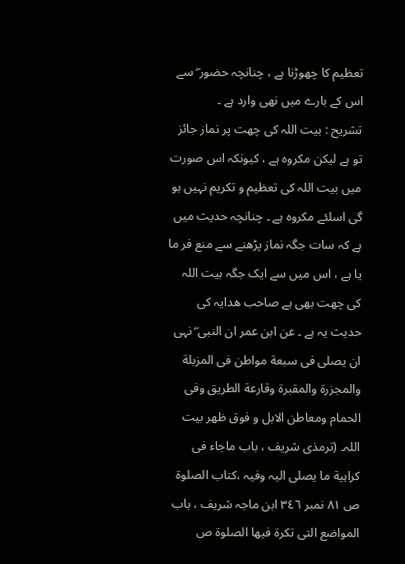تعظیم کا چھوڑنا ہے ، چنانچہ حضور ۖ سے اس کے بارے میں نھی وارد ہے ۔
تشریح : بیت اللہ کی چھت پر نماز جائز تو ہے لیکن مکروہ ہے ، کیونکہ اس صورت میں بیت اللہ کی تعظیم و تکریم نہیں ہو گی اسلئے مکروہ ہے ۔ چنانچہ حدیث میں ہے کہ سات جگہ نماز پڑھنے سے منع فر ما یا ہے ، اس میں سے ایک جگہ بیت اللہ کی چھت بھی ہے صاحب ھدایہ کی حدیث یہ ہے ۔ عن ابن عمر ان النبی ۖ نہی ان یصلی فی سبعة مواطن فی المزبلة والمجزرة والمقبرة وقارعة الطریق وفی الحمام ومعاطن الابل و فوق ظھر بیت اللہ۔ (ترمذی شریف ، باب ماجاء فی کراہیة ما یصلی الیہ وفیہ ،کتاب الصلوة ص ٨١ نمبر ٣٤٦ ابن ماجہ شریف ، باب المواضع التی تکرة فیھا الصلوة ص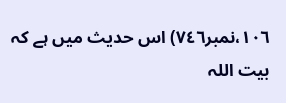١٠٦،نمبر٧٤٦) اس حدیث میں ہے کہ بیت اللہ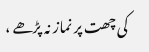کی چھت پر نماز نہ پڑھے ،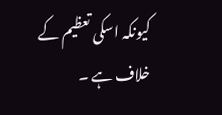کیونکہ اسکی تعظیم کے خلاف ہے ۔